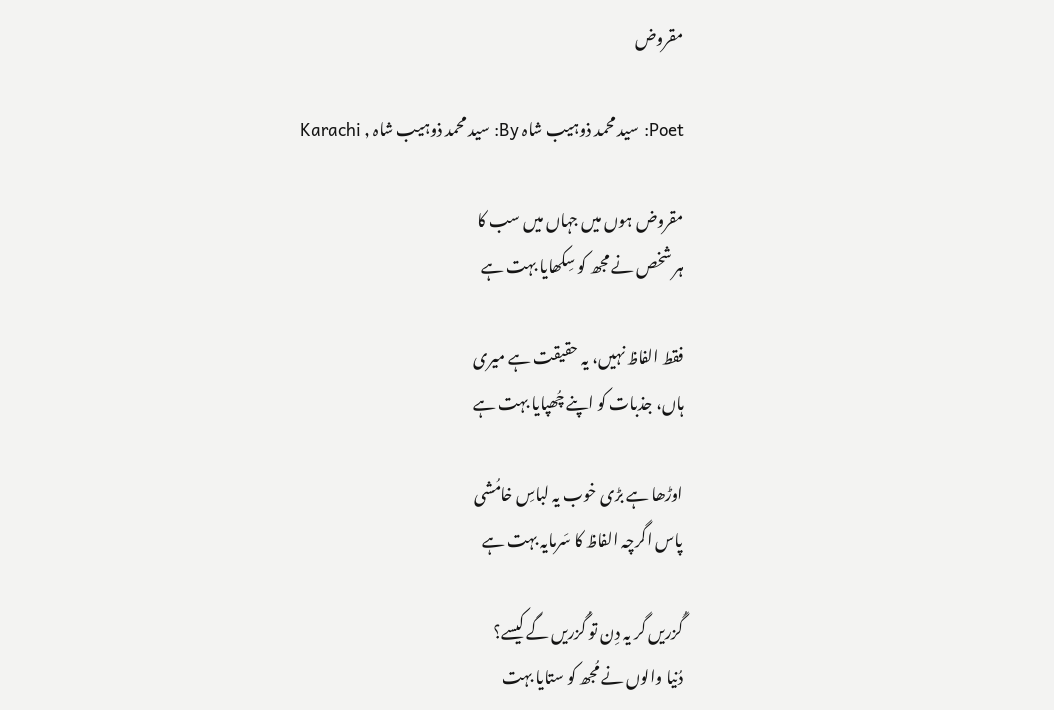مقروض

Poet: سید محمد ذوہیب شاہ By: سید محمد ذوہیب شاہ , Karachi

مقروض ہوں میں جہاں میں سب کا
ہر شخص نے مجھ کو سِکھایا بہت ہے

فقط الفاظ نہیں، یہ حقیقت ہے میری
ہاں، جذبات کو اپنے چُھپایا بہت ہے

اوڑھا ہے بڑی خوب یہ لباسِ خامُشی
پاس اگرچہ الفاظ کا سَرمایہ بہت ہے

گُزریں گر یہ دِن تو گُزریں گے کیسے؟
دُنیا والوں نے مُجھ کو ستایا بہت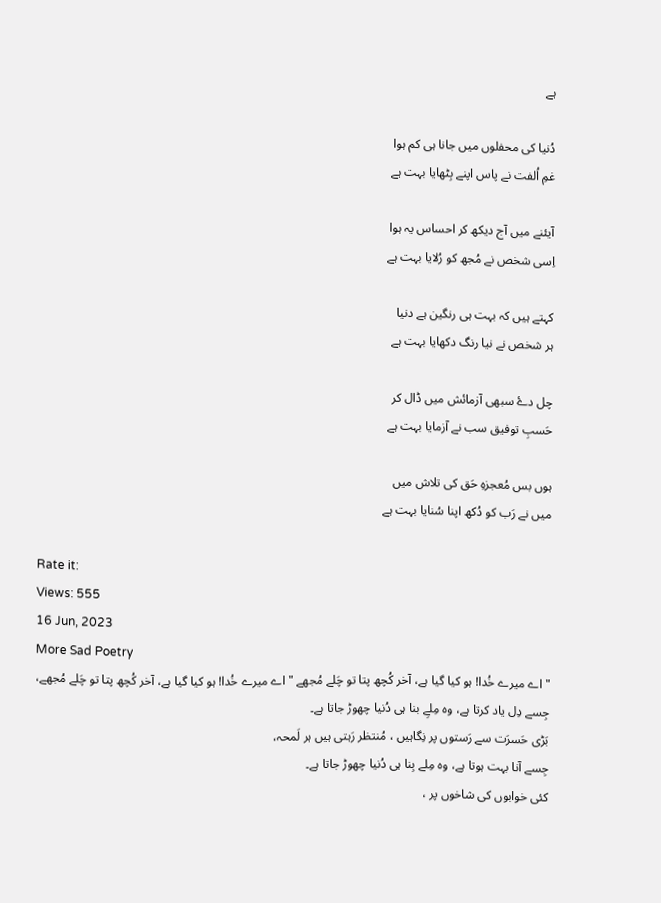ہے

دُنیا کی محفلوں میں جانا ہی کم ہوا
غمِ اُلفت نے پاس اپنے بِٹھایا بہت ہے

آیئنے میں آج دیکھ کر احساس یہ ہوا
اِسی شخص نے مُجھ کو رُلایا بہت ہے

کہتے ہیں کہ بہت ہی رنگین ہے دنیا
ہر شخص نے نیا رنگ دکھایا بہت ہے

چل دۓ سبھی آزمائش میں ڈال کر
حَسبِ توفیق سب نے آزمایا بہت ہے

ہوں بس مُعجزہِ حَق کی تلاش میں
میں نے رَب کو دُکھ اپنا سُنایا بہت ہے

Rate it:
Views: 555
16 Jun, 2023
More Sad Poetry
" اے میرے خُدا! ہو کیا گیا ہے، آخر کُچھ پتا تو چَلے مُجھے " اے میرے خُدا! ہو کیا گیا ہے، آخر کُچھ پتا تو چَلے مُجھے،
جِسے دِل یاد کرتا ہے، وہ مِلےِ بنا ہی دُنیا چھوڑ جاتا ہے۔
بَڑی حَسرَت سے رَستوں پر نِگاہیں ، مُنتظر رَہتی ہیں ہر لَمحہ،
جِسے آنا بہت ہوتا ہے، وہ مِلے بِنا ہی دُنیا چھوڑ جاتا ہے۔
کئی خوابوں کی شاخوں پر ،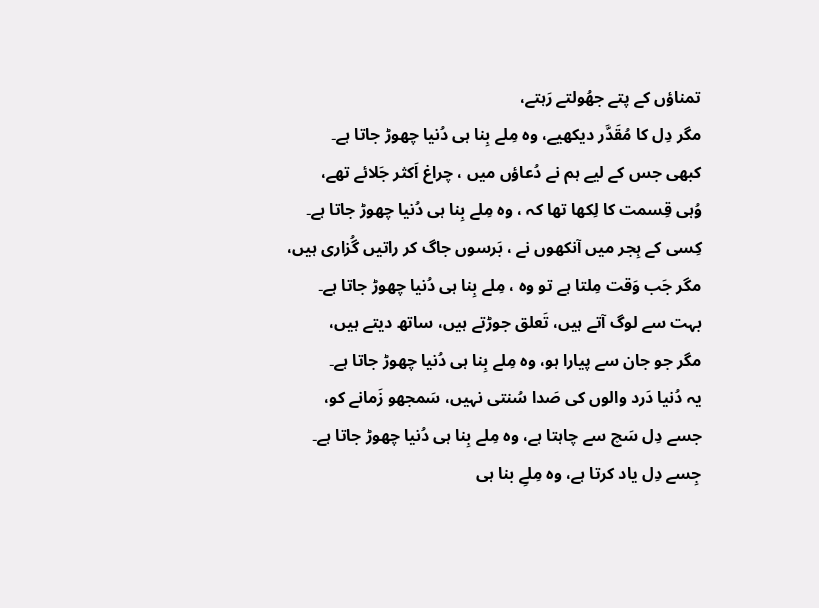تمناؤں کے پتے جھُولتے رَہتے،
مگر دِل کا مُقَدَّر دیکھیے، وہ مِلے بِنا ہی دُنیا چھوڑ جاتا ہے۔
کبھی جس کے لیے ہم نے دُعاؤں میں ، چراغ اَکثر جَلائے تھے،
وُہی قِسمت کا لِکھا تھا کہ ، وہ مِلے بِنا ہی دُنیا چھوڑ جاتا ہے۔
کِسی کے ہِجر میں آنکھوں نے ، بَرسوں جاگ کر راتیں گُزاری ہیں،
مگر جَب وَقت مِلتا ہے تو وہ ، مِلے بِنا ہی دُنیا چھوڑ جاتا ہے۔
بہت سے لوگ آتے ہیں، تَعلق جوڑتے ہیں، ساتھ دیتے ہیں،
مگر جو جان سے پیارا ہو، وہ مِلے بِنا ہی دُنیا چھوڑ جاتا ہے۔
یہ دُنیا دَرد والوں کی صَدا سُنتی نہیں، سَمجھو زَمانے کو،
جسے دِل سَچ سے چاہتا ہے، وہ مِلے بِنا ہی دُنیا چھوڑ جاتا ہے۔
جِسے دِل یاد کرتا ہے، وہ مِلےِ بنا ہی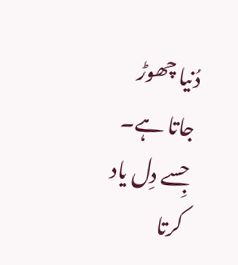دُنیا چھوڑ جاتا ہے۔
جِسے دِل یاد کرتا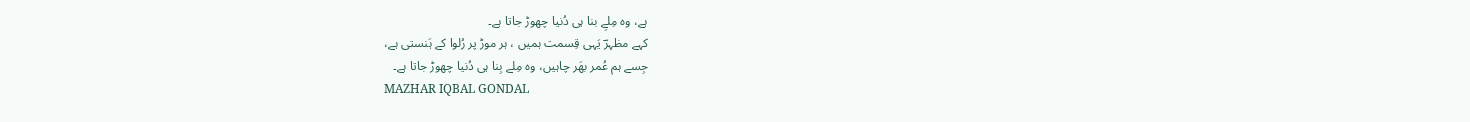ہے، وہ مِلےِ بنا ہی دُنیا چھوڑ جاتا ہے۔
کہے مظہرؔ یَہی قِسمت ہمیں ، ہر موڑ پر رُلوا کے ہَنستی ہے،
جِسے ہم عُمر بھَر چاہیں، وہ مِلے بِنا ہی دُنیا چھوڑ جاتا ہے۔
MAZHAR IQBAL GONDAL